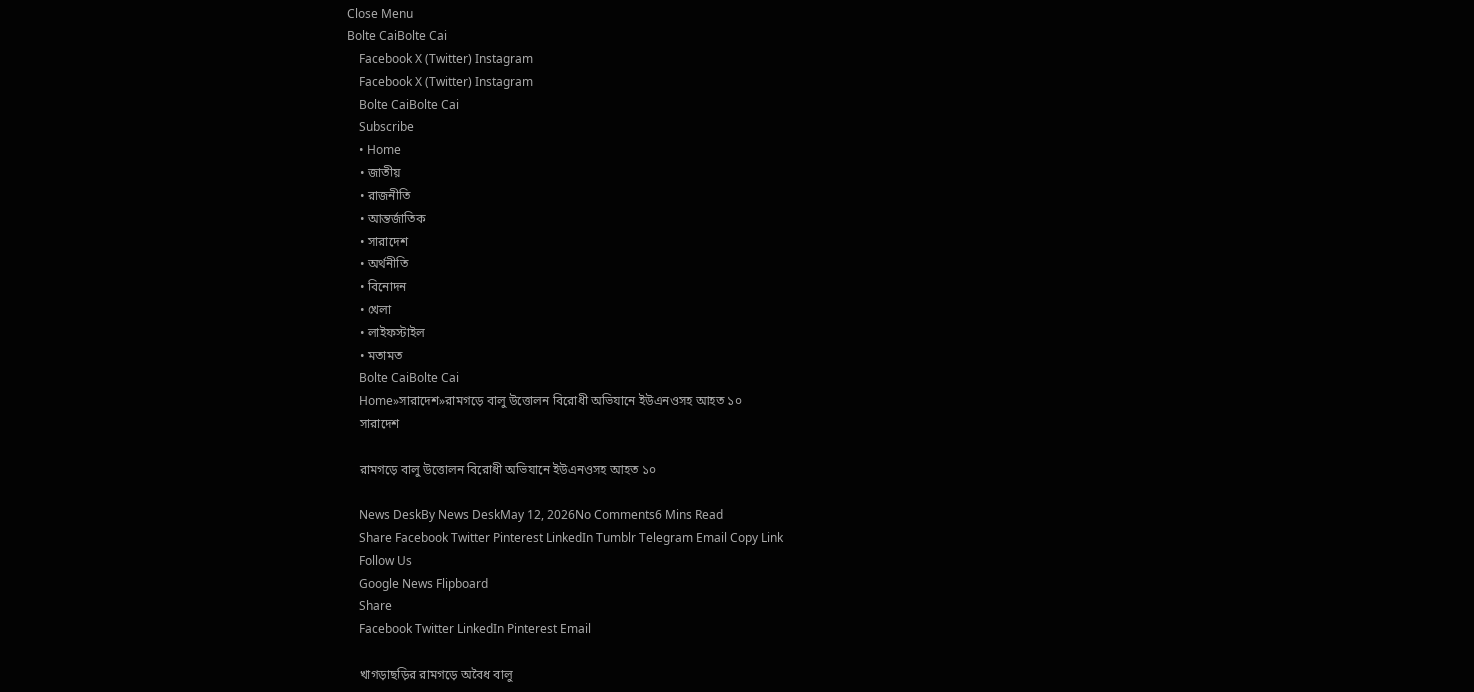Close Menu
Bolte CaiBolte Cai
    Facebook X (Twitter) Instagram
    Facebook X (Twitter) Instagram
    Bolte CaiBolte Cai
    Subscribe
    • Home
    • জাতীয়
    • রাজনীতি
    • আন্তর্জাতিক
    • সারাদেশ
    • অর্থনীতি
    • বিনোদন
    • খেলা
    • লাইফস্টাইল
    • মতামত
    Bolte CaiBolte Cai
    Home»সারাদেশ»রামগড়ে বালু উত্তোলন বিরোধী অভিযানে ইউএনওসহ আহত ১০
    সারাদেশ

    রামগড়ে বালু উত্তোলন বিরোধী অভিযানে ইউএনওসহ আহত ১০

    News DeskBy News DeskMay 12, 2026No Comments6 Mins Read
    Share Facebook Twitter Pinterest LinkedIn Tumblr Telegram Email Copy Link
    Follow Us
    Google News Flipboard
    Share
    Facebook Twitter LinkedIn Pinterest Email

    খাগড়াছড়ির রামগড়ে অবৈধ বালু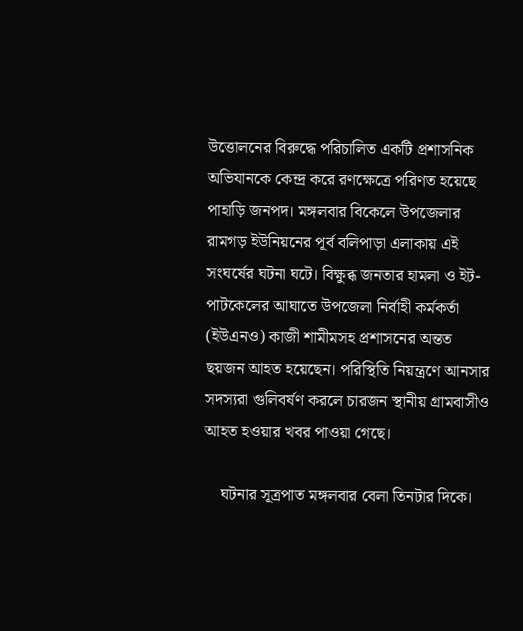উত্তোলনের বিরুদ্ধে পরিচালিত একটি প্রশাসনিক অভিযানকে কেন্দ্র করে রণক্ষেত্রে পরিণত হয়েছে পাহাড়ি জনপদ। মঙ্গলবার বিকেলে উপজেলার রামগড় ইউনিয়নের পূর্ব বলিপাড়া এলাকায় এই সংঘর্ষের ঘটনা ঘটে। বিক্ষুব্ধ জনতার হামলা ও ইট-পাটকেলের আঘাতে উপজেলা নির্বাহী কর্মকর্তা (ইউএনও) কাজী শামীমসহ প্রশাসনের অন্তত ছয়জন আহত হয়েছেন। পরিস্থিতি নিয়ন্ত্রণে আনসার সদস্যরা গুলিবর্ষণ করলে চারজন স্থানীয় গ্রামবাসীও আহত হওয়ার খবর পাওয়া গেছে।

    ঘটনার সূত্রপাত মঙ্গলবার বেলা তিনটার দিকে।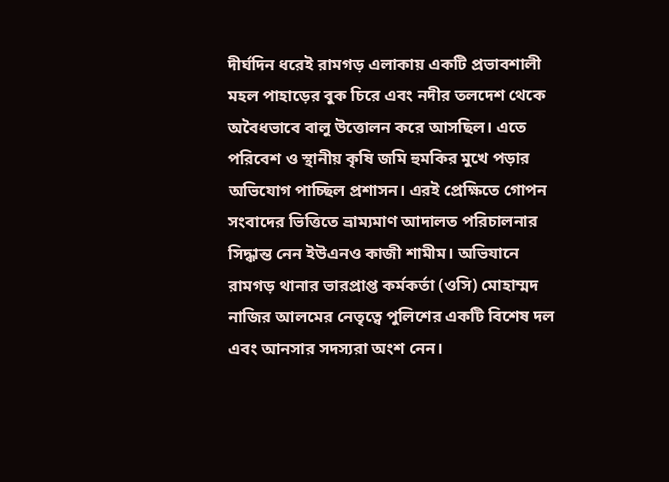দীর্ঘদিন ধরেই রামগড় এলাকায় একটি প্রভাবশালী মহল পাহাড়ের বুক চিরে এবং নদীর তলদেশ থেকে অবৈধভাবে বালু উত্তোলন করে আসছিল। এতে পরিবেশ ও স্থানীয় কৃষি জমি হুমকির মুখে পড়ার অভিযোগ পাচ্ছিল প্রশাসন। এরই প্রেক্ষিতে গোপন সংবাদের ভিত্তিতে ভ্রাম্যমাণ আদালত পরিচালনার সিদ্ধান্ত নেন ইউএনও কাজী শামীম। অভিযানে রামগড় থানার ভারপ্রাপ্ত কর্মকর্তা (ওসি) মোহাম্মদ নাজির আলমের নেতৃত্বে পুলিশের একটি বিশেষ দল এবং আনসার সদস্যরা অংশ নেন।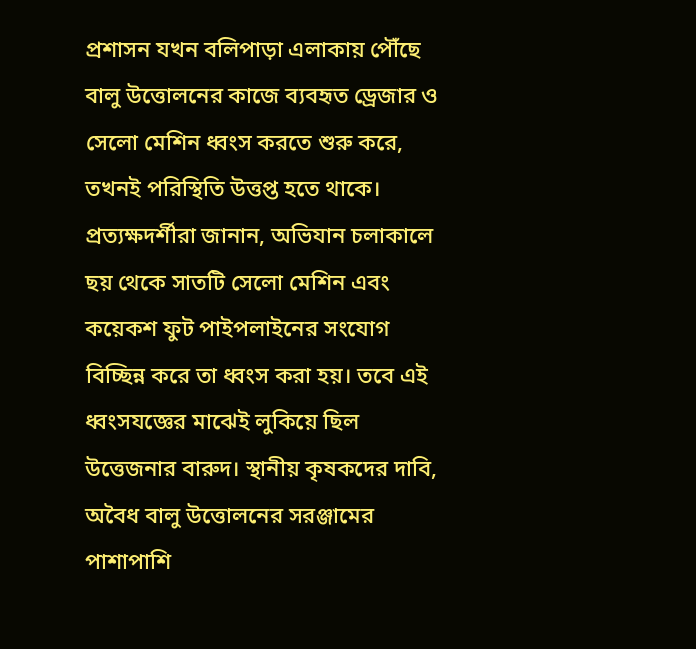প্রশাসন যখন বলিপাড়া এলাকায় পৌঁছে বালু উত্তোলনের কাজে ব্যবহৃত ড্রেজার ও সেলো মেশিন ধ্বংস করতে শুরু করে, তখনই পরিস্থিতি উত্তপ্ত হতে থাকে। প্রত্যক্ষদর্শীরা জানান, অভিযান চলাকালে ছয় থেকে সাতটি সেলো মেশিন এবং কয়েকশ ফুট পাইপলাইনের সংযোগ বিচ্ছিন্ন করে তা ধ্বংস করা হয়। তবে এই ধ্বংসযজ্ঞের মাঝেই লুকিয়ে ছিল উত্তেজনার বারুদ। স্থানীয় কৃষকদের দাবি, অবৈধ বালু উত্তোলনের সরঞ্জামের পাশাপাশি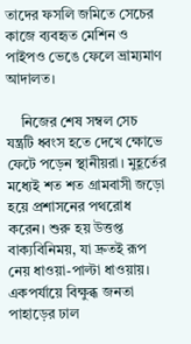তাদের ফসলি জমিতে সেচের কাজে ব্যবহৃত মেশিন ও পাইপও ভেঙে ফেলে ভ্রাম্যমাণ আদালত।

    নিজের শেষ সম্বল সেচ যন্ত্রটি ধ্বংস হতে দেখে ক্ষোভে ফেটে পড়েন স্থানীয়রা। মুহূর্তের মধ্যেই শত শত গ্রামবাসী জড়ো হয়ে প্রশাসনের পথরোধ করেন। শুরু হয় উত্তপ্ত বাক্যবিনিময়, যা দ্রুতই রূপ নেয় ধাওয়া-পাল্টা ধাওয়ায়। একপর্যায়ে বিক্ষুব্ধ জনতা পাহাড়ের ঢাল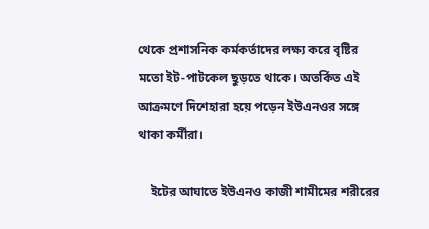থেকে প্রশাসনিক কর্মকর্তাদের লক্ষ্য করে বৃষ্টির মতো ইট-পাটকেল ছুড়তে থাকে। অতর্কিত এই আক্রমণে দিশেহারা হয়ে পড়েন ইউএনওর সঙ্গে থাকা কর্মীরা।

    ইটের আঘাতে ইউএনও কাজী শামীমের শরীরের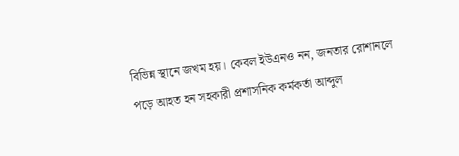বিভিন্ন স্থানে জখম হয়। কেবল ইউএনও নন, জনতার রোশানলে পড়ে আহত হন সহকারী প্রশাসনিক কর্মকর্তা আব্দুল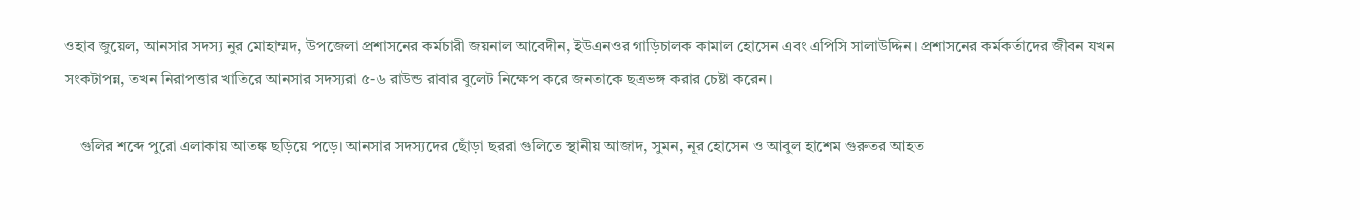ওহাব জুয়েল, আনসার সদস্য নুর মোহাম্মদ, উপজেলা প্রশাসনের কর্মচারী জয়নাল আবেদীন, ইউএনওর গাড়িচালক কামাল হোসেন এবং এপিসি সালাউদ্দিন। প্রশাসনের কর্মকর্তাদের জীবন যখন সংকটাপন্ন, তখন নিরাপত্তার খাতিরে আনসার সদস্যরা ৫-৬ রাউন্ড রাবার বুলেট নিক্ষেপ করে জনতাকে ছত্রভঙ্গ করার চেষ্টা করেন।

    গুলির শব্দে পুরো এলাকায় আতঙ্ক ছড়িয়ে পড়ে। আনসার সদস্যদের ছোঁড়া ছররা গুলিতে স্থানীয় আজাদ, সুমন, নূর হোসেন ও আবুল হাশেম গুরুতর আহত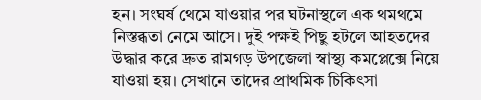হন। সংঘর্ষ থেমে যাওয়ার পর ঘটনাস্থলে এক থমথমে নিস্তব্ধতা নেমে আসে। দুই পক্ষই পিছু হটলে আহতদের উদ্ধার করে দ্রুত রামগড় উপজেলা স্বাস্থ্য কমপ্লেক্সে নিয়ে যাওয়া হয়। সেখানে তাদের প্রাথমিক চিকিৎসা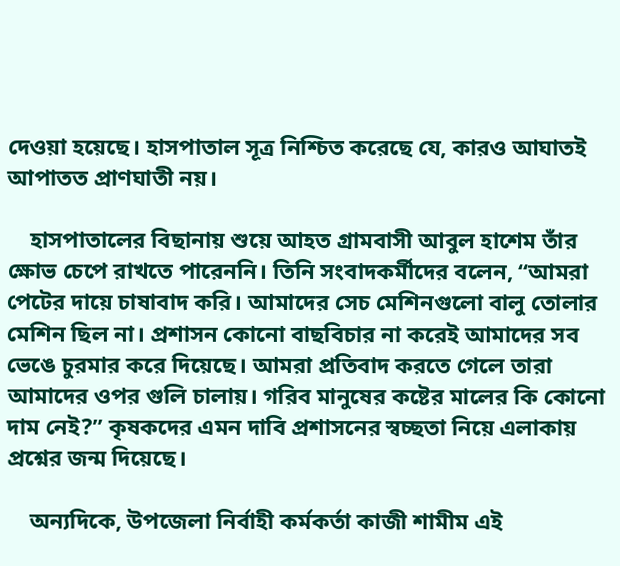দেওয়া হয়েছে। হাসপাতাল সূত্র নিশ্চিত করেছে যে, কারও আঘাতই আপাতত প্রাণঘাতী নয়।

    হাসপাতালের বিছানায় শুয়ে আহত গ্রামবাসী আবুল হাশেম তাঁর ক্ষোভ চেপে রাখতে পারেননি। তিনি সংবাদকর্মীদের বলেন, “আমরা পেটের দায়ে চাষাবাদ করি। আমাদের সেচ মেশিনগুলো বালু তোলার মেশিন ছিল না। প্রশাসন কোনো বাছবিচার না করেই আমাদের সব ভেঙে চুরমার করে দিয়েছে। আমরা প্রতিবাদ করতে গেলে তারা আমাদের ওপর গুলি চালায়। গরিব মানুষের কষ্টের মালের কি কোনো দাম নেই?” কৃষকদের এমন দাবি প্রশাসনের স্বচ্ছতা নিয়ে এলাকায় প্রশ্নের জন্ম দিয়েছে।

    অন্যদিকে, উপজেলা নির্বাহী কর্মকর্তা কাজী শামীম এই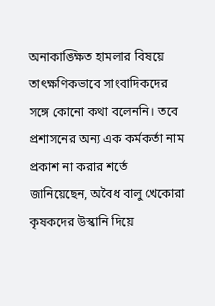অনাকাঙ্ক্ষিত হামলার বিষয়ে তাৎক্ষণিকভাবে সাংবাদিকদের সঙ্গে কোনো কথা বলেননি। তবে প্রশাসনের অন্য এক কর্মকর্তা নাম প্রকাশ না করার শর্তে জানিয়েছেন, অবৈধ বালু খেকোরা কৃষকদের উস্কানি দিয়ে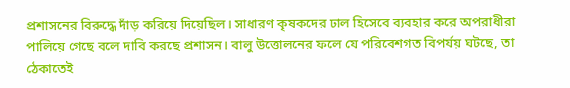প্রশাসনের বিরুদ্ধে দাঁড় করিয়ে দিয়েছিল। সাধারণ কৃষকদের ঢাল হিসেবে ব্যবহার করে অপরাধীরা পালিয়ে গেছে বলে দাবি করছে প্রশাসন। বালু উত্তোলনের ফলে যে পরিবেশগত বিপর্যয় ঘটছে, তা ঠেকাতেই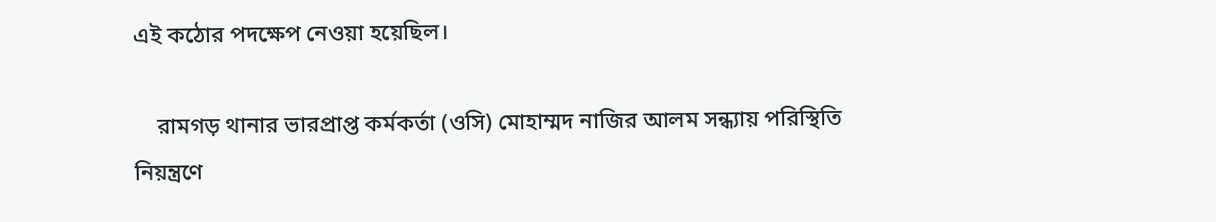এই কঠোর পদক্ষেপ নেওয়া হয়েছিল।

    রামগড় থানার ভারপ্রাপ্ত কর্মকর্তা (ওসি) মোহাম্মদ নাজির আলম সন্ধ্যায় পরিস্থিতি নিয়ন্ত্রণে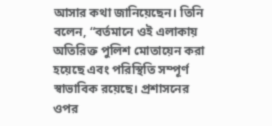আসার কথা জানিয়েছেন। তিনি বলেন, “বর্তমানে ওই এলাকায় অতিরিক্ত পুলিশ মোতায়েন করা হয়েছে এবং পরিস্থিতি সম্পূর্ণ স্বাভাবিক রয়েছে। প্রশাসনের ওপর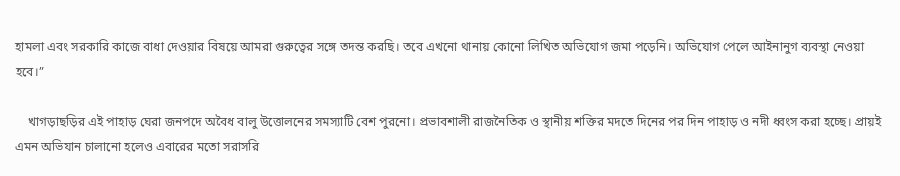হামলা এবং সরকারি কাজে বাধা দেওয়ার বিষয়ে আমরা গুরুত্বের সঙ্গে তদন্ত করছি। তবে এখনো থানায় কোনো লিখিত অভিযোগ জমা পড়েনি। অভিযোগ পেলে আইনানুগ ব্যবস্থা নেওয়া হবে।”

    খাগড়াছড়ির এই পাহাড় ঘেরা জনপদে অবৈধ বালু উত্তোলনের সমস্যাটি বেশ পুরনো। প্রভাবশালী রাজনৈতিক ও স্থানীয় শক্তির মদতে দিনের পর দিন পাহাড় ও নদী ধ্বংস করা হচ্ছে। প্রায়ই এমন অভিযান চালানো হলেও এবারের মতো সরাসরি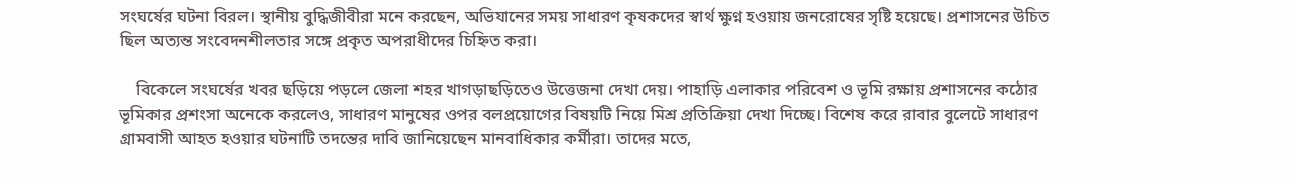সংঘর্ষের ঘটনা বিরল। স্থানীয় বুদ্ধিজীবীরা মনে করছেন, অভিযানের সময় সাধারণ কৃষকদের স্বার্থ ক্ষুণ্ন হওয়ায় জনরোষের সৃষ্টি হয়েছে। প্রশাসনের উচিত ছিল অত্যন্ত সংবেদনশীলতার সঙ্গে প্রকৃত অপরাধীদের চিহ্নিত করা।

    বিকেলে সংঘর্ষের খবর ছড়িয়ে পড়লে জেলা শহর খাগড়াছড়িতেও উত্তেজনা দেখা দেয়। পাহাড়ি এলাকার পরিবেশ ও ভূমি রক্ষায় প্রশাসনের কঠোর ভূমিকার প্রশংসা অনেকে করলেও, সাধারণ মানুষের ওপর বলপ্রয়োগের বিষয়টি নিয়ে মিশ্র প্রতিক্রিয়া দেখা দিচ্ছে। বিশেষ করে রাবার বুলেটে সাধারণ গ্রামবাসী আহত হওয়ার ঘটনাটি তদন্তের দাবি জানিয়েছেন মানবাধিকার কর্মীরা। তাদের মতে,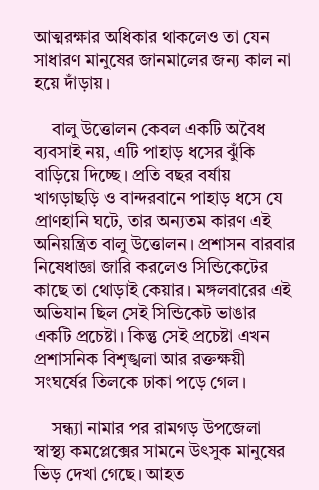আত্মরক্ষার অধিকার থাকলেও তা যেন সাধারণ মানুষের জানমালের জন্য কাল না হয়ে দাঁড়ায়।

    বালু উত্তোলন কেবল একটি অবৈধ ব্যবসাই নয়, এটি পাহাড় ধসের ঝুঁকি বাড়িয়ে দিচ্ছে। প্রতি বছর বর্ষায় খাগড়াছড়ি ও বান্দরবানে পাহাড় ধসে যে প্রাণহানি ঘটে, তার অন্যতম কারণ এই অনিয়ন্ত্রিত বালু উত্তোলন। প্রশাসন বারবার নিষেধাজ্ঞা জারি করলেও সিন্ডিকেটের কাছে তা থোড়াই কেয়ার। মঙ্গলবারের এই অভিযান ছিল সেই সিন্ডিকেট ভাঙার একটি প্রচেষ্টা। কিন্তু সেই প্রচেষ্টা এখন প্রশাসনিক বিশৃঙ্খলা আর রক্তক্ষয়ী সংঘর্ষের তিলকে ঢাকা পড়ে গেল।

    সন্ধ্যা নামার পর রামগড় উপজেলা স্বাস্থ্য কমপ্লেক্সের সামনে উৎসুক মানুষের ভিড় দেখা গেছে। আহত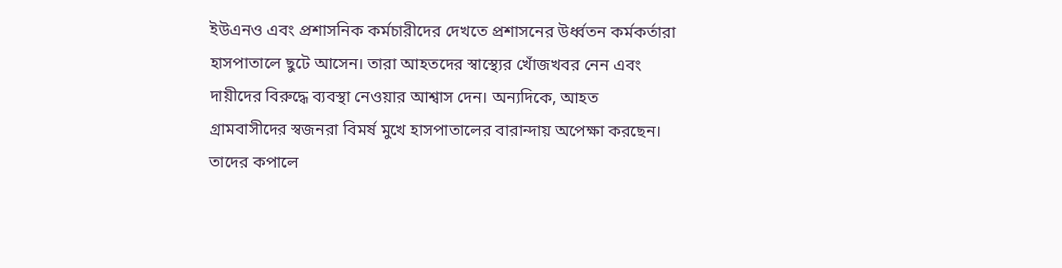ইউএনও এবং প্রশাসনিক কর্মচারীদের দেখতে প্রশাসনের উর্ধ্বতন কর্মকর্তারা হাসপাতালে ছুটে আসেন। তারা আহতদের স্বাস্থ্যের খোঁজখবর নেন এবং দায়ীদের বিরুদ্ধে ব্যবস্থা নেওয়ার আশ্বাস দেন। অন্যদিকে, আহত গ্রামবাসীদের স্বজনরা বিমর্ষ মুখে হাসপাতালের বারান্দায় অপেক্ষা করছেন। তাদের কপালে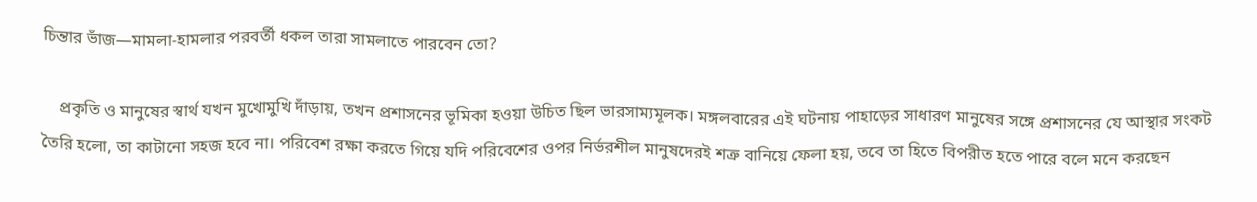চিন্তার ভাঁজ—মামলা-হামলার পরবর্তী ধকল তারা সামলাতে পারবেন তো?

    প্রকৃতি ও মানুষের স্বার্থ যখন মুখোমুখি দাঁড়ায়, তখন প্রশাসনের ভূমিকা হওয়া উচিত ছিল ভারসাম্যমূলক। মঙ্গলবারের এই ঘটনায় পাহাড়ের সাধারণ মানুষের সঙ্গে প্রশাসনের যে আস্থার সংকট তৈরি হলো, তা কাটানো সহজ হবে না। পরিবেশ রক্ষা করতে গিয়ে যদি পরিবেশের ওপর নির্ভরশীল মানুষদেরই শত্রু বানিয়ে ফেলা হয়, তবে তা হিতে বিপরীত হতে পারে বলে মনে করছেন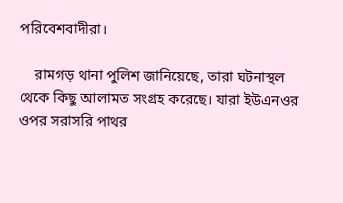পরিবেশবাদীরা।

    রামগড় থানা পুলিশ জানিয়েছে, তারা ঘটনাস্থল থেকে কিছু আলামত সংগ্রহ করেছে। যারা ইউএনওর ওপর সরাসরি পাথর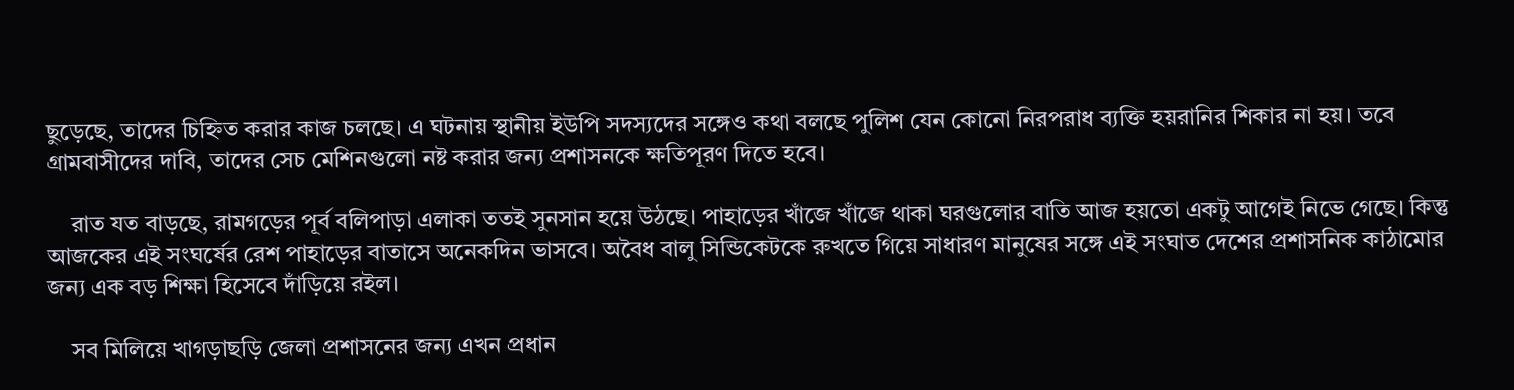ছুড়েছে, তাদের চিহ্নিত করার কাজ চলছে। এ ঘটনায় স্থানীয় ইউপি সদস্যদের সঙ্গেও কথা বলছে পুলিশ যেন কোনো নিরপরাধ ব্যক্তি হয়রানির শিকার না হয়। তবে গ্রামবাসীদের দাবি, তাদের সেচ মেশিনগুলো নষ্ট করার জন্য প্রশাসনকে ক্ষতিপূরণ দিতে হবে।

    রাত যত বাড়ছে, রামগড়ের পূর্ব বলিপাড়া এলাকা ততই সুনসান হয়ে উঠছে। পাহাড়ের খাঁজে খাঁজে থাকা ঘরগুলোর বাতি আজ হয়তো একটু আগেই নিভে গেছে। কিন্তু আজকের এই সংঘর্ষের রেশ পাহাড়ের বাতাসে অনেকদিন ভাসবে। অবৈধ বালু সিন্ডিকেটকে রুখতে গিয়ে সাধারণ মানুষের সঙ্গে এই সংঘাত দেশের প্রশাসনিক কাঠামোর জন্য এক বড় শিক্ষা হিসেবে দাঁড়িয়ে রইল।

    সব মিলিয়ে খাগড়াছড়ি জেলা প্রশাসনের জন্য এখন প্রধান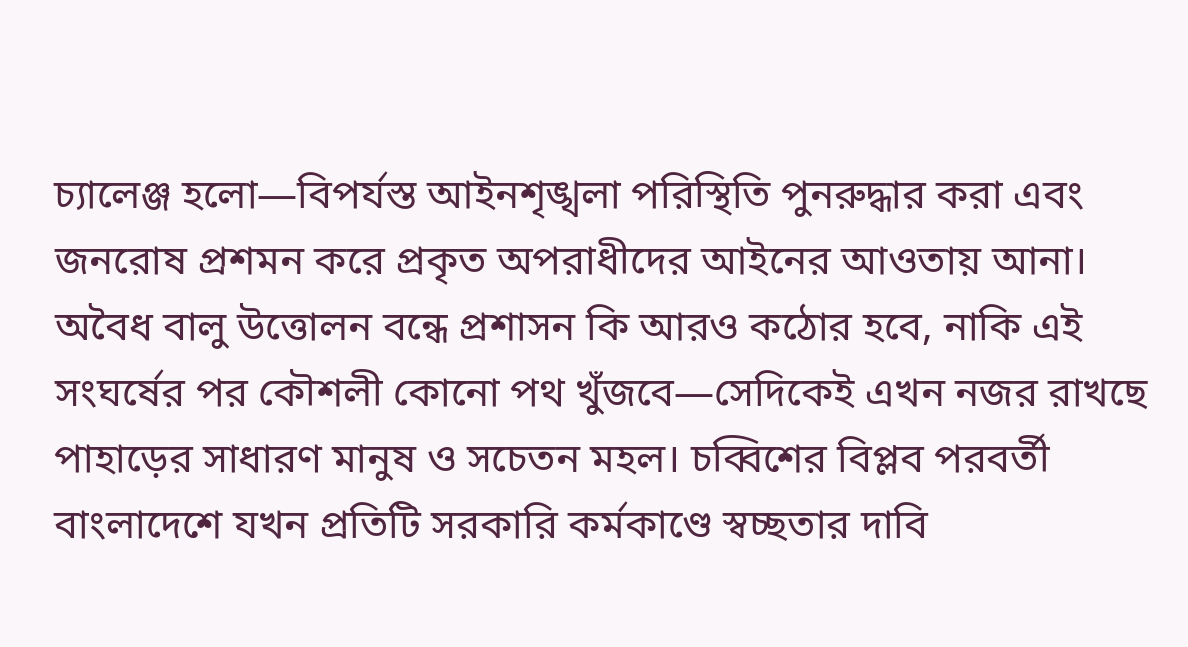চ্যালেঞ্জ হলো—বিপর্যস্ত আইনশৃঙ্খলা পরিস্থিতি পুনরুদ্ধার করা এবং জনরোষ প্রশমন করে প্রকৃত অপরাধীদের আইনের আওতায় আনা। অবৈধ বালু উত্তোলন বন্ধে প্রশাসন কি আরও কঠোর হবে, নাকি এই সংঘর্ষের পর কৌশলী কোনো পথ খুঁজবে—সেদিকেই এখন নজর রাখছে পাহাড়ের সাধারণ মানুষ ও সচেতন মহল। চব্বিশের বিপ্লব পরবর্তী বাংলাদেশে যখন প্রতিটি সরকারি কর্মকাণ্ডে স্বচ্ছতার দাবি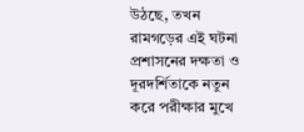উঠছে, তখন রামগড়ের এই ঘটনা প্রশাসনের দক্ষতা ও দূরদর্শিতাকে নতুন করে পরীক্ষার মুখে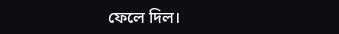ফেলে দিল।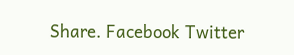Share. Facebook Twitter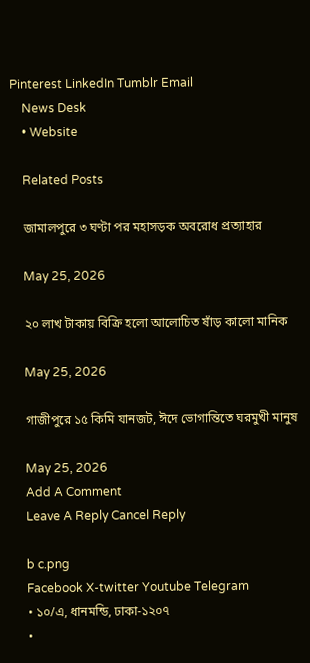Pinterest LinkedIn Tumblr Email
    News Desk
    • Website

    Related Posts

    জামালপুরে ৩ ঘণ্টা পর মহাসড়ক অবরোধ প্রত্যাহার

    May 25, 2026

    ২০ লাখ টাকায় বিক্রি হলো আলোচিত ষাঁড় কালো মানিক

    May 25, 2026

    গাজীপুরে ১৫ কিমি যানজট, ঈদে ভোগান্তিতে ঘরমুখী মানুষ

    May 25, 2026
    Add A Comment
    Leave A Reply Cancel Reply

    b c.png
    Facebook X-twitter Youtube Telegram
    • ১০/এ, ধানমন্ডি, ঢাকা-১২০৭
    •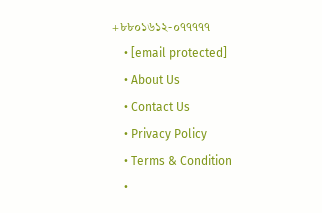+৮৮০১৬১২-০৭৭৭৭৭
    • [email protected]
    • About Us
    • Contact Us
    • Privacy Policy
    • Terms & Condition
    •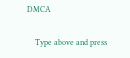DMCA

    Type above and press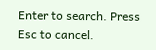Enter to search. Press Esc to cancel.